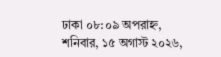ঢাকা ০৮:০৯ অপরাহ্ন, শনিবার, ১৫ অগাস্ট ২০২৬,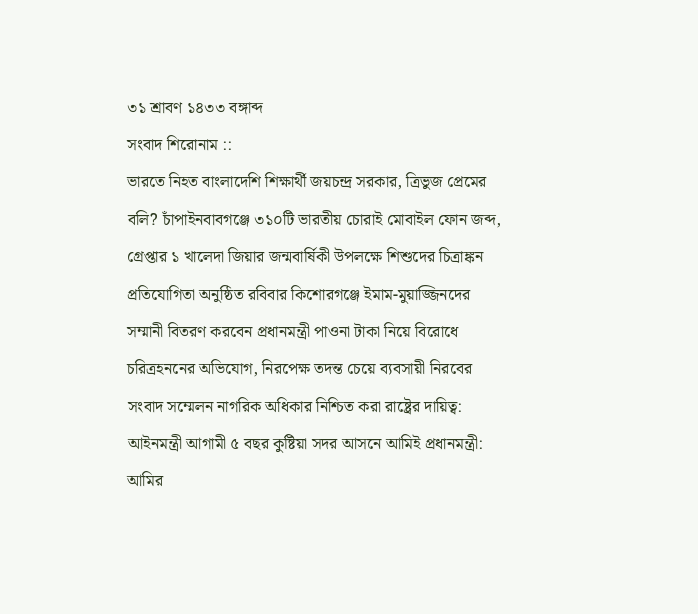৩১ শ্রাবণ ১৪৩৩ বঙ্গাব্দ
সংবাদ শিরোনাম ::
ভারতে নিহত বাংলাদেশি শিক্ষার্থী জয়চন্দ্র সরকার, ত্রিভুজ প্রেমের বলি? চাঁপাইনবাবগঞ্জে ৩১০টি ভারতীয় চোরাই মোবাইল ফোন জব্দ, গ্রেপ্তার ১ খালেদা জিয়ার জন্মবার্ষিকী উপলক্ষে শিশুদের চিত্রাঙ্কন প্রতিযোগিতা অনুষ্ঠিত রবিবার কিশোরগঞ্জে ইমাম-মুয়াজ্জিনদের সম্মানী বিতরণ করবেন প্রধানমন্ত্রী পাওনা টাকা নিয়ে বিরোধে চরিত্রহননের অভিযোগ, নিরপেক্ষ তদন্ত চেয়ে ব্যবসায়ী নিরবের সংবাদ সম্মেলন নাগরিক অধিকার নিশ্চিত করা রাষ্ট্রের দায়িত্ব: আইনমন্ত্রী আগামী ৫ বছর কুষ্টিয়া সদর আসনে আমিই প্রধানমন্ত্রী: আমির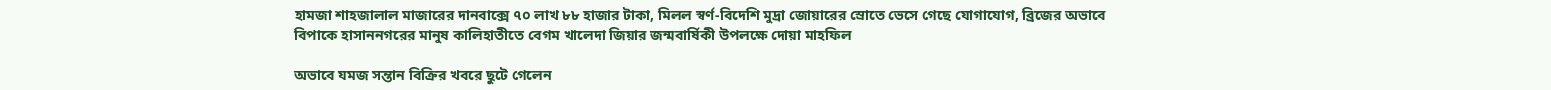হামজা শাহজালাল মাজারের দানবাক্সে ৭০ লাখ ৮৮ হাজার টাকা, মিলল স্বর্ণ-বিদেশি মুদ্রা জোয়ারের স্রোতে ভেসে গেছে যোগাযোগ, ব্রিজের অভাবে বিপাকে হাসাননগরের মানুষ কালিহাতীতে বেগম খালেদা জিয়ার জন্মবার্ষিকী উপলক্ষে দোয়া মাহফিল

অভাবে যমজ সন্তান বিক্রির খবরে ছুটে গেলেন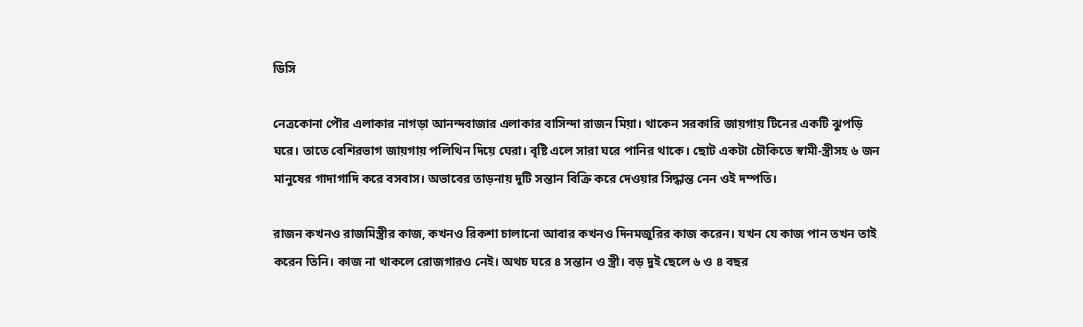ডিসি

নেত্রকোনা পৌর এলাকার নাগড়া আনন্দবাজার এলাকার বাসিন্দা রাজন মিয়া। থাকেন সরকারি জায়গায় টিনের একটি ঝুপড়ি ঘরে। তাতে বেশিরভাগ জায়গায় পলিথিন দিয়ে ঘেরা। বৃষ্টি এলে সারা ঘরে পানির থাকে। ছোট একটা চৌকিতে স্বামী-স্ত্রীসহ ৬ জন মানুষের গাদাগাদি করে বসবাস। অভাবের তাড়নায় দুটি সন্তান বিক্রি করে দেওয়ার সিদ্ধান্ত নেন ওই দম্পতি।

রাজন কখনও রাজমিস্ত্রীর কাজ, কখনও রিকশা চালানো আবার কখনও দিনমজুরির কাজ করেন। যখন যে কাজ পান তখন তাই করেন তিনি। কাজ না থাকলে রোজগারও নেই। অথচ ঘরে ৪ সন্তান ও স্ত্রী। বড় দুই ছেলে ৬ ও ৪ বছর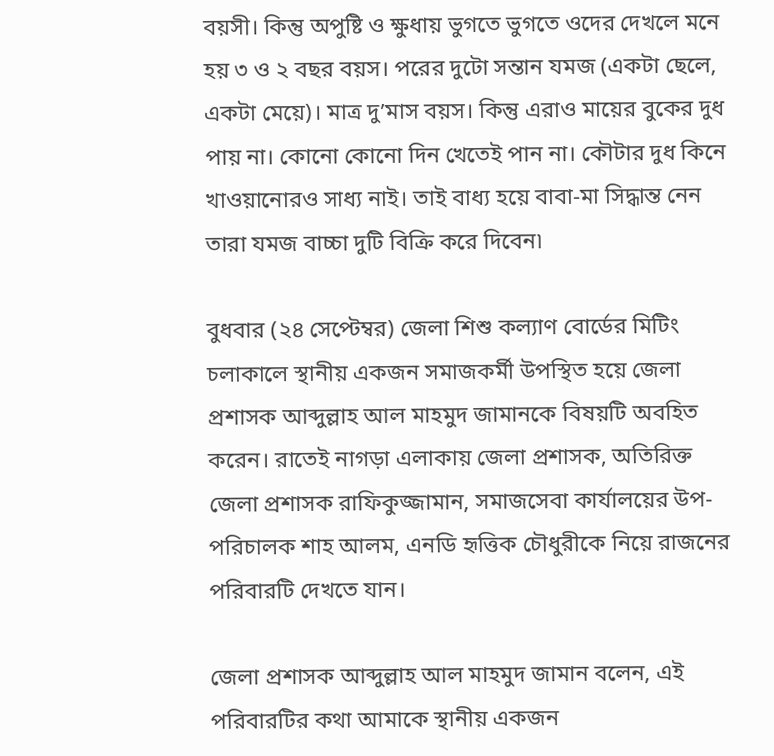বয়সী। কিন্তু অপুষ্টি ও ক্ষুধায় ভুগতে ভুগতে ওদের দেখলে মনে হয় ৩ ও ২ বছর বয়স। পরের দুটো সন্তান যমজ (একটা ছেলে, একটা মেয়ে)। মাত্র দু’মাস বয়স। কিন্তু এরাও মায়ের বুকের দুধ পায় না। কোনো কোনো দিন খেতেই পান না। কৌটার দুধ কিনে খাওয়ানোরও সাধ্য নাই। তাই বাধ্য হয়ে বাবা-মা সিদ্ধান্ত নেন তারা যমজ বাচ্চা দুটি বিক্রি করে দিবেন৷

বুধবার (২৪ সেপ্টেম্বর) জেলা শিশু কল্যাণ বোর্ডের মিটিং চলাকালে স্থানীয় একজন সমাজকর্মী উপস্থিত হয়ে জেলা প্রশাসক আব্দুল্লাহ আল মাহমুদ জামানকে বিষয়টি অবহিত করেন। রাতেই নাগড়া এলাকায় জেলা প্রশাসক, অতিরিক্ত জেলা প্রশাসক রাফিকুজ্জামান, সমাজসেবা কার্যালয়ের উপ-পরিচালক শাহ আলম, এনডি হৃত্তিক চৌধুরীকে নিয়ে রাজনের পরিবারটি দেখতে যান।

জেলা প্রশাসক আব্দুল্লাহ আল মাহমুদ জামান বলেন, এই পরিবারটির কথা আমাকে স্থানীয় একজন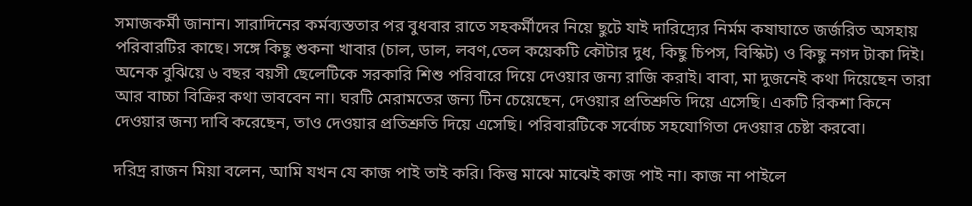সমাজকর্মী জানান। সারাদিনের কর্মব্যস্ততার পর বুধবার রাতে সহকর্মীদের নিয়ে ছুটে যাই দারিদ্র্যের নির্মম কষাঘাতে জর্জরিত অসহায় পরিবারটির কাছে। সঙ্গে কিছু শুকনা খাবার (চাল, ডাল, লবণ,তেল কয়েকটি কৌটার দুধ, কিছু চিপস, বিস্কিট) ও কিছু নগদ টাকা দিই। অনেক বুঝিয়ে ৬ বছর বয়সী ছেলেটিকে সরকারি শিশু পরিবারে দিয়ে দেওয়ার জন্য রাজি করাই। বাবা, মা দুজনেই কথা দিয়েছেন তারা আর বাচ্চা বিক্রির কথা ভাববেন না। ঘরটি মেরামতের জন্য টিন চেয়েছেন, দেওয়ার প্রতিশ্রুতি দিয়ে এসেছি। একটি রিকশা কিনে দেওয়ার জন্য দাবি করেছেন, তাও দেওয়ার প্রতিশ্রুতি দিয়ে এসেছি। পরিবারটিকে সর্বোচ্চ সহযোগিতা দেওয়ার চেষ্টা করবো।

দরিদ্র রাজন মিয়া বলেন, আমি যখন যে কাজ পাই তাই করি। কিন্তু মাঝে মাঝেই কাজ পাই না। কাজ না পাইলে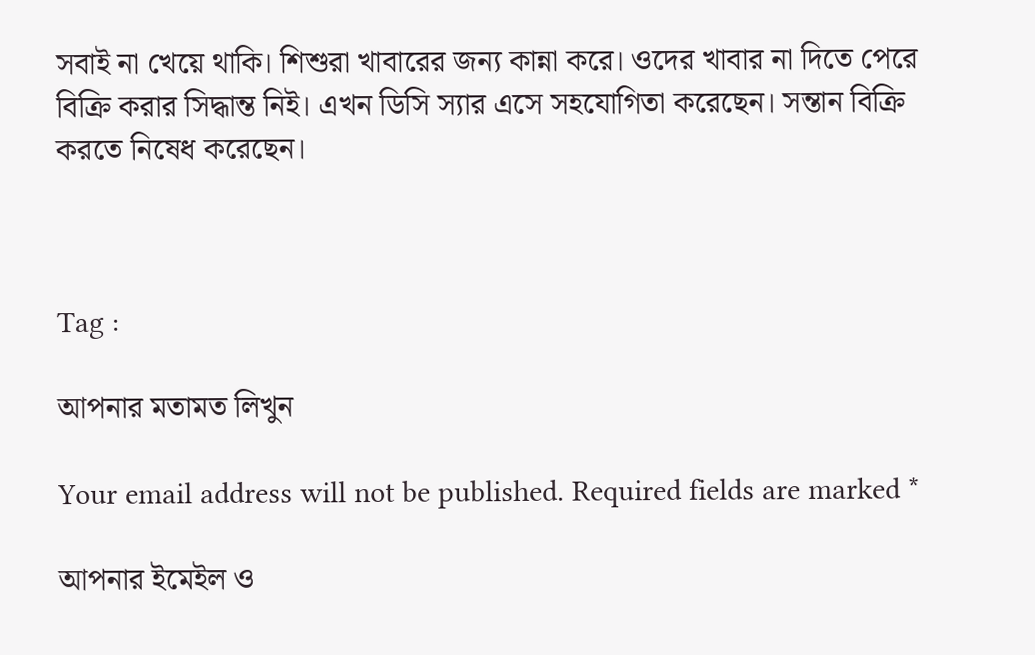সবাই না খেয়ে থাকি। শিশুরা খাবারের জন্য কান্না করে। ওদের খাবার না দিতে পেরে বিক্রি করার সিদ্ধান্ত নিই। এখন ডিসি স্যার এসে সহযোগিতা করেছেন। সন্তান বিক্রি করতে নিষেধ করেছেন।



Tag :

আপনার মতামত লিখুন

Your email address will not be published. Required fields are marked *

আপনার ইমেইল ও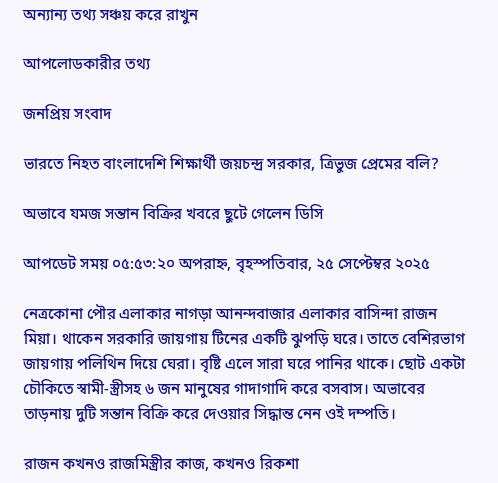অন্যান্য তথ্য সঞ্চয় করে রাখুন

আপলোডকারীর তথ্য

জনপ্রিয় সংবাদ

ভারতে নিহত বাংলাদেশি শিক্ষার্থী জয়চন্দ্র সরকার, ত্রিভুজ প্রেমের বলি?

অভাবে যমজ সন্তান বিক্রির খবরে ছুটে গেলেন ডিসি

আপডেট সময় ০৫:৫৩:২০ অপরাহ্ন, বৃহস্পতিবার, ২৫ সেপ্টেম্বর ২০২৫

নেত্রকোনা পৌর এলাকার নাগড়া আনন্দবাজার এলাকার বাসিন্দা রাজন মিয়া। থাকেন সরকারি জায়গায় টিনের একটি ঝুপড়ি ঘরে। তাতে বেশিরভাগ জায়গায় পলিথিন দিয়ে ঘেরা। বৃষ্টি এলে সারা ঘরে পানির থাকে। ছোট একটা চৌকিতে স্বামী-স্ত্রীসহ ৬ জন মানুষের গাদাগাদি করে বসবাস। অভাবের তাড়নায় দুটি সন্তান বিক্রি করে দেওয়ার সিদ্ধান্ত নেন ওই দম্পতি।

রাজন কখনও রাজমিস্ত্রীর কাজ, কখনও রিকশা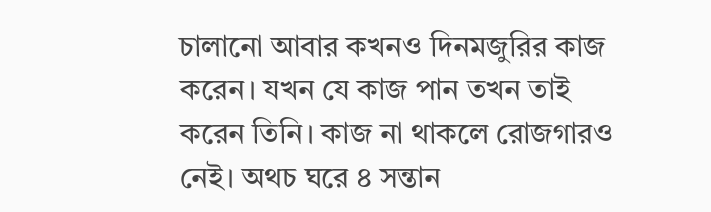চালানো আবার কখনও দিনমজুরির কাজ করেন। যখন যে কাজ পান তখন তাই করেন তিনি। কাজ না থাকলে রোজগারও নেই। অথচ ঘরে ৪ সন্তান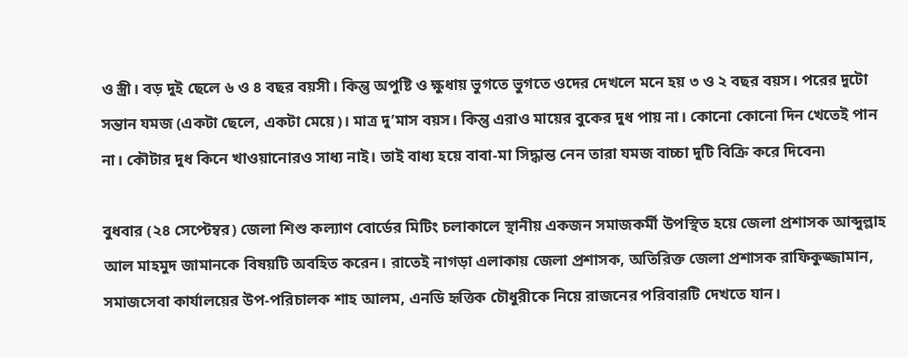ও স্ত্রী। বড় দুই ছেলে ৬ ও ৪ বছর বয়সী। কিন্তু অপুষ্টি ও ক্ষুধায় ভুগতে ভুগতে ওদের দেখলে মনে হয় ৩ ও ২ বছর বয়স। পরের দুটো সন্তান যমজ (একটা ছেলে, একটা মেয়ে)। মাত্র দু’মাস বয়স। কিন্তু এরাও মায়ের বুকের দুধ পায় না। কোনো কোনো দিন খেতেই পান না। কৌটার দুধ কিনে খাওয়ানোরও সাধ্য নাই। তাই বাধ্য হয়ে বাবা-মা সিদ্ধান্ত নেন তারা যমজ বাচ্চা দুটি বিক্রি করে দিবেন৷

বুধবার (২৪ সেপ্টেম্বর) জেলা শিশু কল্যাণ বোর্ডের মিটিং চলাকালে স্থানীয় একজন সমাজকর্মী উপস্থিত হয়ে জেলা প্রশাসক আব্দুল্লাহ আল মাহমুদ জামানকে বিষয়টি অবহিত করেন। রাতেই নাগড়া এলাকায় জেলা প্রশাসক, অতিরিক্ত জেলা প্রশাসক রাফিকুজ্জামান, সমাজসেবা কার্যালয়ের উপ-পরিচালক শাহ আলম, এনডি হৃত্তিক চৌধুরীকে নিয়ে রাজনের পরিবারটি দেখতে যান।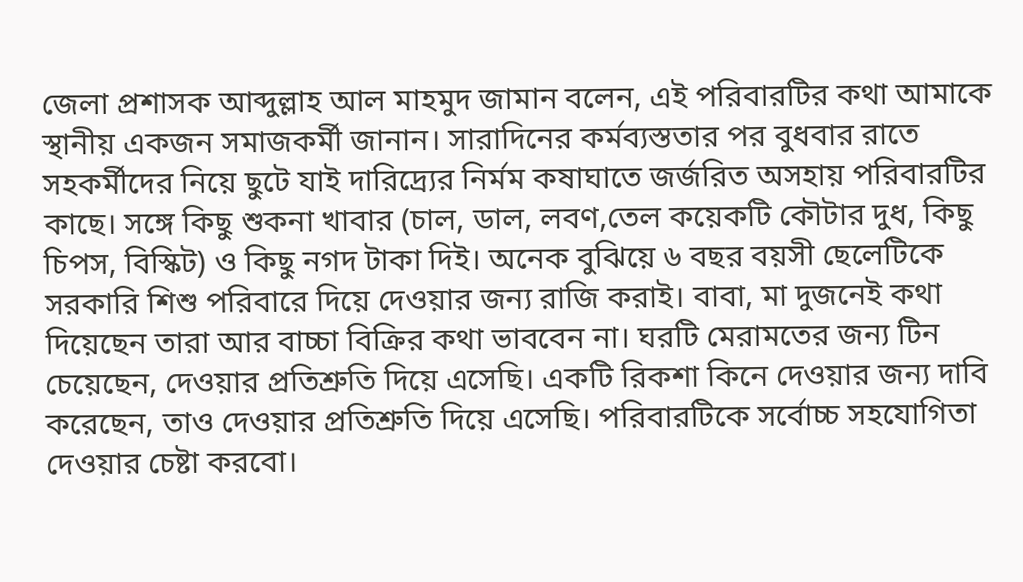জেলা প্রশাসক আব্দুল্লাহ আল মাহমুদ জামান বলেন, এই পরিবারটির কথা আমাকে স্থানীয় একজন সমাজকর্মী জানান। সারাদিনের কর্মব্যস্ততার পর বুধবার রাতে সহকর্মীদের নিয়ে ছুটে যাই দারিদ্র্যের নির্মম কষাঘাতে জর্জরিত অসহায় পরিবারটির কাছে। সঙ্গে কিছু শুকনা খাবার (চাল, ডাল, লবণ,তেল কয়েকটি কৌটার দুধ, কিছু চিপস, বিস্কিট) ও কিছু নগদ টাকা দিই। অনেক বুঝিয়ে ৬ বছর বয়সী ছেলেটিকে সরকারি শিশু পরিবারে দিয়ে দেওয়ার জন্য রাজি করাই। বাবা, মা দুজনেই কথা দিয়েছেন তারা আর বাচ্চা বিক্রির কথা ভাববেন না। ঘরটি মেরামতের জন্য টিন চেয়েছেন, দেওয়ার প্রতিশ্রুতি দিয়ে এসেছি। একটি রিকশা কিনে দেওয়ার জন্য দাবি করেছেন, তাও দেওয়ার প্রতিশ্রুতি দিয়ে এসেছি। পরিবারটিকে সর্বোচ্চ সহযোগিতা দেওয়ার চেষ্টা করবো।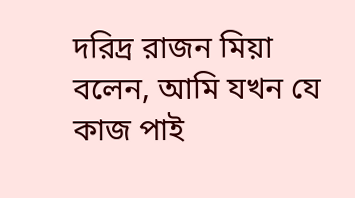দরিদ্র রাজন মিয়া বলেন, আমি যখন যে কাজ পাই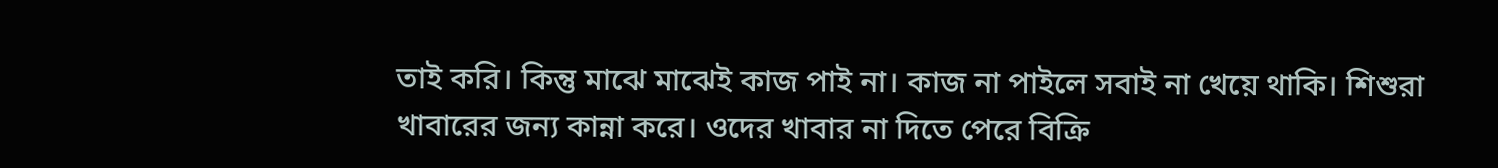তাই করি। কিন্তু মাঝে মাঝেই কাজ পাই না। কাজ না পাইলে সবাই না খেয়ে থাকি। শিশুরা খাবারের জন্য কান্না করে। ওদের খাবার না দিতে পেরে বিক্রি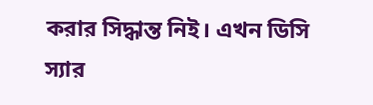করার সিদ্ধান্ত নিই। এখন ডিসি স্যার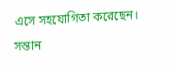এসে সহযোগিতা করেছেন। সন্তান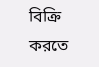বিক্রি করতে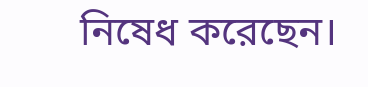নিষেধ করেছেন।